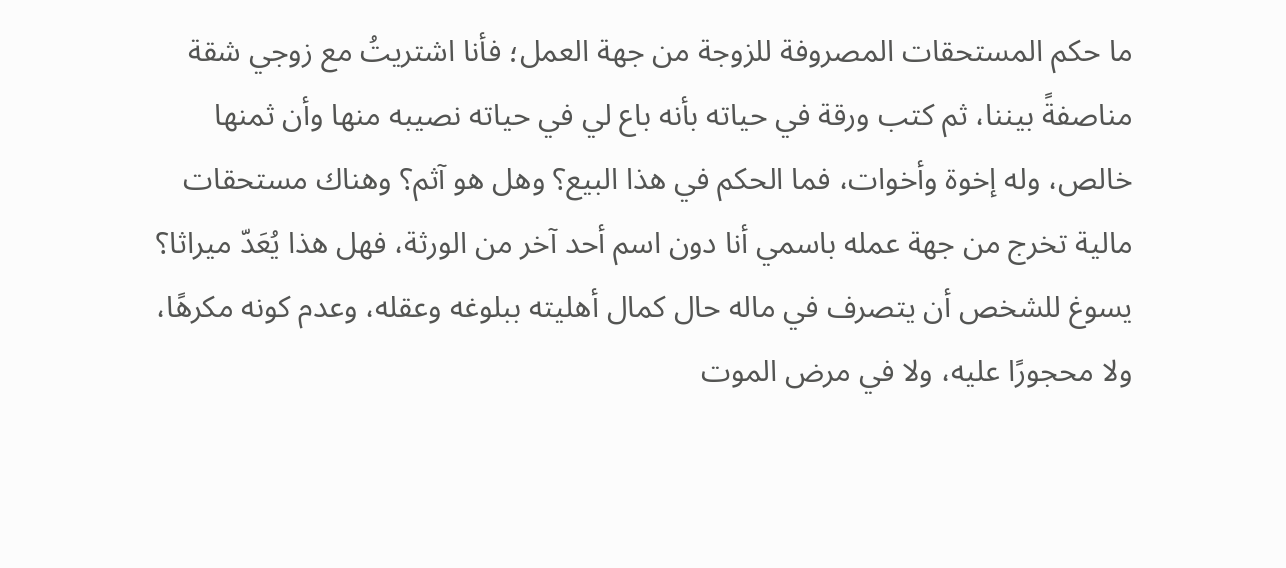ما حكم المستحقات المصروفة للزوجة من جهة العمل؛ فأنا اشتريتُ مع زوجي شقة مناصفةً بيننا، ثم كتب ورقة في حياته بأنه باع لي في حياته نصيبه منها وأن ثمنها خالص، وله إخوة وأخوات، فما الحكم في هذا البيع؟ وهل هو آثم؟ وهناك مستحقات مالية تخرج من جهة عمله باسمي أنا دون اسم أحد آخر من الورثة، فهل هذا يُعَدّ ميراثا؟
يسوغ للشخص أن يتصرف في ماله حال كمال أهليته ببلوغه وعقله، وعدم كونه مكرهًا، ولا محجورًا عليه، ولا في مرض الموت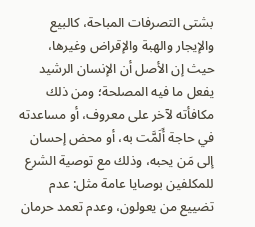بشتى التصرفات المباحة، كالبيع والإيجار والهبة والإقراض وغيرها، حيث إن الأصل أن الإنسان الرشيد يفعل ما فيه المصلحة؛ ومن ذلك مكافأته لآخر على معروف، أو مساعدته في حاجة أَلَمَّت به، أو محض إحسان إلى مَن يحبه، وذلك مع توصية الشرع للمكلفين بوصايا عامة مثل: عدم تضييع من يعولون، وعدم تعمد حرمان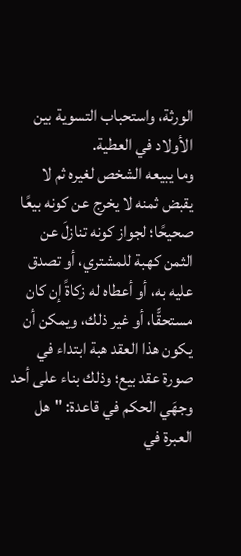الورثة، واستحباب التسوية بين الأولاد في العطية.
وما يبيعه الشخص لغيره ثم لا يقبض ثمنه لا يخرج عن كونه بيعًا صحيحًا؛ لجواز كونه تنازلَ عن الثمن كهبة للمشتري، أو تصدق عليه به، أو أعطاه له زكاةً إن كان مستحقًّا، أو غير ذلك، ويمكن أن يكون هذا العقد هبة ابتداء في صورة عقد بيع؛ وذلك بناء على أحد وجهَي الحكم في قاعدة: "هل العبرة في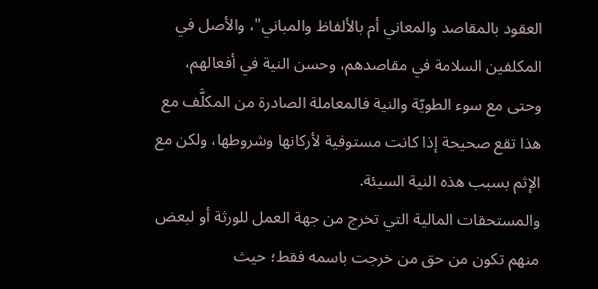العقود بالمقاصد والمعاني أم بالألفاظ والمباني"، والأصل في المكلفين السلامة في مقاصدهم، وحسن النية في أفعالهم، وحتى مع سوء الطويّة والنية فالمعاملة الصادرة من المكلَّف مع هذا تقع صحيحة إذا كانت مستوفية لأركانها وشروطها، ولكن مع الإثم بسبب هذه النية السيئة.
والمستحقات المالية التي تخرج من جهة العمل للورثة أو لبعض منهم تكون من حق من خرجت باسمه فقط؛ حيث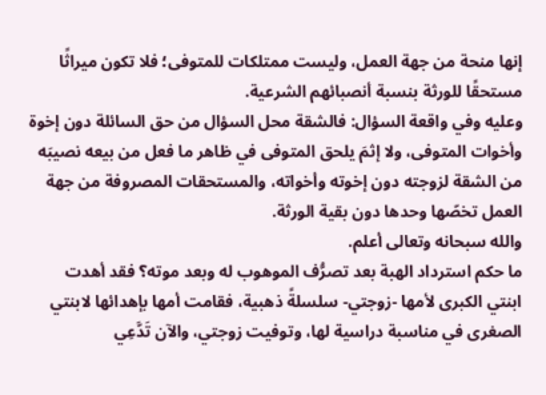إنها منحة من جهة العمل، وليست ممتلكات للمتوفى؛ فلا تكون ميراثًا مستحقًا للورثة بنسبة أنصبائهم الشرعية.
وعليه وفي واقعة السؤال: فالشقة محل السؤال من حق السائلة دون إخوة وأخوات المتوفى، ولا إثمَ يلحق المتوفى في ظاهر ما فعل من بيعه نصيبَه من الشقة لزوجته دون إخوته وأخواته، والمستحقات المصروفة من جهة العمل تخصّها وحدها دون بقية الورثة.
والله سبحانه وتعالى أعلم.
ما حكم استرداد الهبة بعد تصرُّف الموهوب له وبعد موته؟ فقد أهدت ابنتي الكبرى لأمها -زوجتي- سلسلةً ذهبية، فقامت أمها بإهدائها لابنتي الصغرى في مناسبة دراسية لها، وتوفيت زوجتي، والآن تَدَّعِي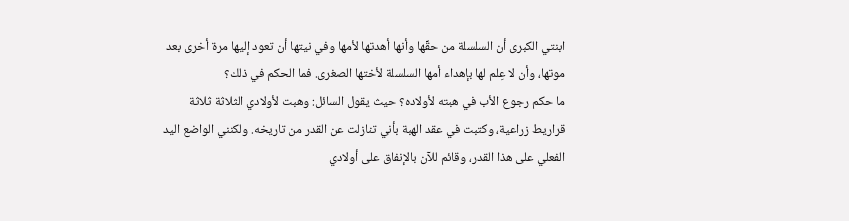ابنتي الكبرى أن السلسلة من حقِّها وأنها أهدتها لأمها وفي نيتها أن تعود إليها مرة أخرى بعد موتها، وأن لا عِلم لها بإهداء أمها السلسلة لأختها الصغرى. فما الحكم في ذلك؟
ما حكم رجوع الأب في هبته لأولاده؟ حيث يقول السائل: وهبت لأولادي الثلاثة ثلاثة قراريط زراعية، وكتبت في عقد الهبة بأني تنازلت عن القدر من تاريخه. ولكنني الواضع اليد الفعلي على هذا القدر، وقائم للآن بالإنفاق على أولادي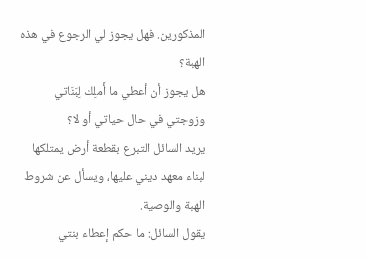المذكورين. فهل يجوز لي الرجوع في هذه الهبة؟
هل يجوز أن أعطي ما أَملِك لِبَنَاتي وزوجتي في حال حياتي أو لا؟
يريد السائل التبرع بقطعة أرض يمتلكها لبناء معهد ديني عليها، ويسأل عن شروط الهبة والوصية.
يقول السائل: ما حكم إعطاء بنتي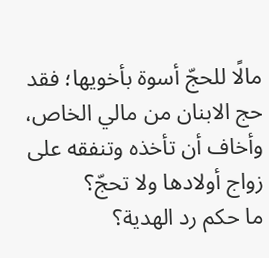مالًا للحجّ أسوة بأخويها؛ فقد حج الابنان من مالي الخاص، وأخاف أن تأخذه وتنفقه على زواج أولادها ولا تحجّ؟
ما حكم رد الهدية؟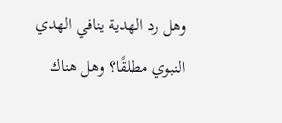وهل رد الهدية ينافي الهدي النبوي مطلقًا؟ وهل هناك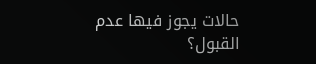حالات يجوز فيها عدم القبول؟